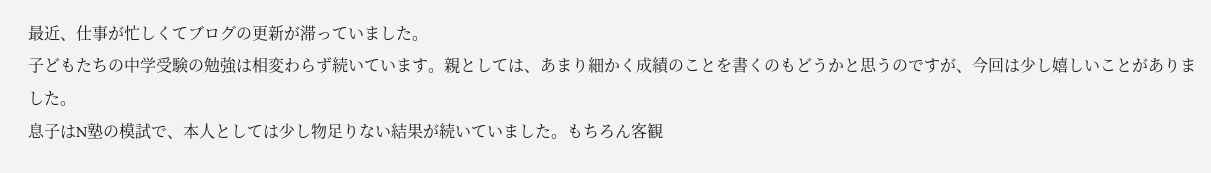最近、仕事が忙しくてブログの更新が滞っていました。
子どもたちの中学受験の勉強は相変わらず続いています。親としては、あまり細かく成績のことを書くのもどうかと思うのですが、今回は少し嬉しいことがありました。
息子はN塾の模試で、本人としては少し物足りない結果が続いていました。もちろん客観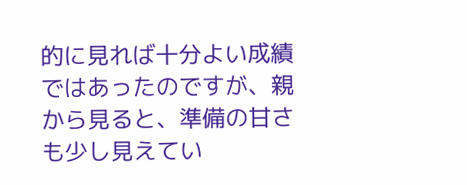的に見れば十分よい成績ではあったのですが、親から見ると、準備の甘さも少し見えてい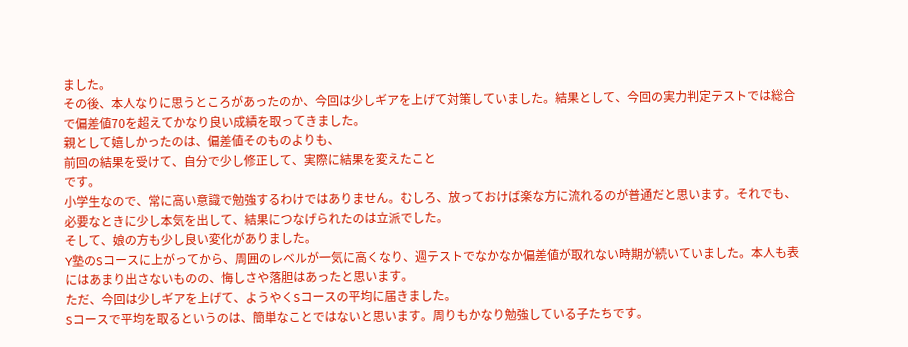ました。
その後、本人なりに思うところがあったのか、今回は少しギアを上げて対策していました。結果として、今回の実力判定テストでは総合で偏差値70を超えてかなり良い成績を取ってきました。
親として嬉しかったのは、偏差値そのものよりも、
前回の結果を受けて、自分で少し修正して、実際に結果を変えたこと
です。
小学生なので、常に高い意識で勉強するわけではありません。むしろ、放っておけば楽な方に流れるのが普通だと思います。それでも、必要なときに少し本気を出して、結果につなげられたのは立派でした。
そして、娘の方も少し良い変化がありました。
Y塾のSコースに上がってから、周囲のレベルが一気に高くなり、週テストでなかなか偏差値が取れない時期が続いていました。本人も表にはあまり出さないものの、悔しさや落胆はあったと思います。
ただ、今回は少しギアを上げて、ようやくSコースの平均に届きました。
Sコースで平均を取るというのは、簡単なことではないと思います。周りもかなり勉強している子たちです。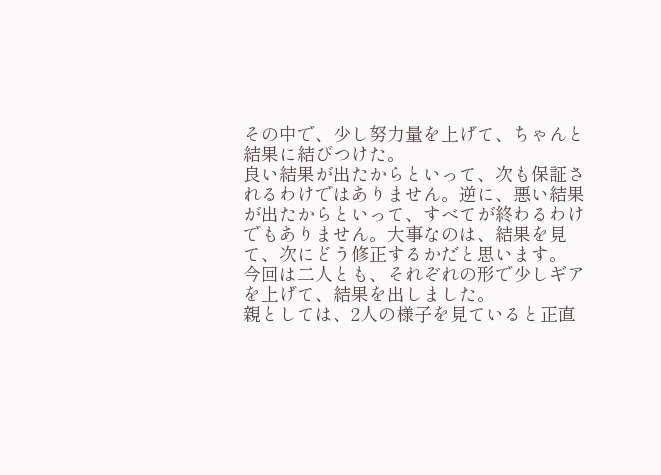その中で、少し努力量を上げて、ちゃんと結果に結びつけた。
良い結果が出たからといって、次も保証されるわけではありません。逆に、悪い結果が出たからといって、すべてが終わるわけでもありません。大事なのは、結果を見て、次にどう修正するかだと思います。
今回は二人とも、それぞれの形で少しギアを上げて、結果を出しました。
親としては、2人の様子を見ていると正直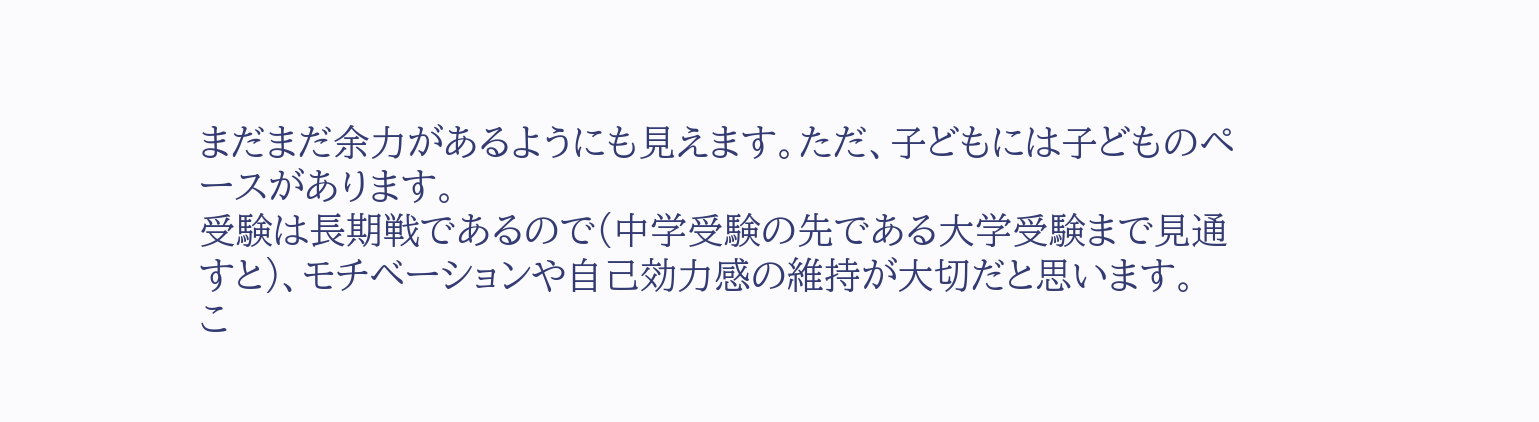まだまだ余力があるようにも見えます。ただ、子どもには子どものペースがあります。
受験は長期戦であるので(中学受験の先である大学受験まで見通すと)、モチベーションや自己効力感の維持が大切だと思います。
こ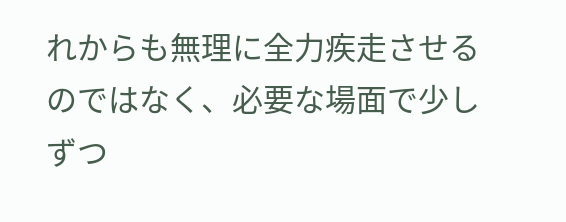れからも無理に全力疾走させるのではなく、必要な場面で少しずつ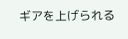ギアを上げられる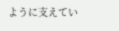ように支えてい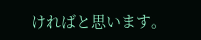ければと思います。